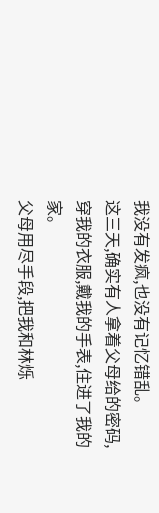我没有发疯,也没有记忆错乱。
这三天,确实有人拿着父母给的密码,穿我的衣服,戴我的手表,住进了我的家。
父母用尽手段,把我和林烁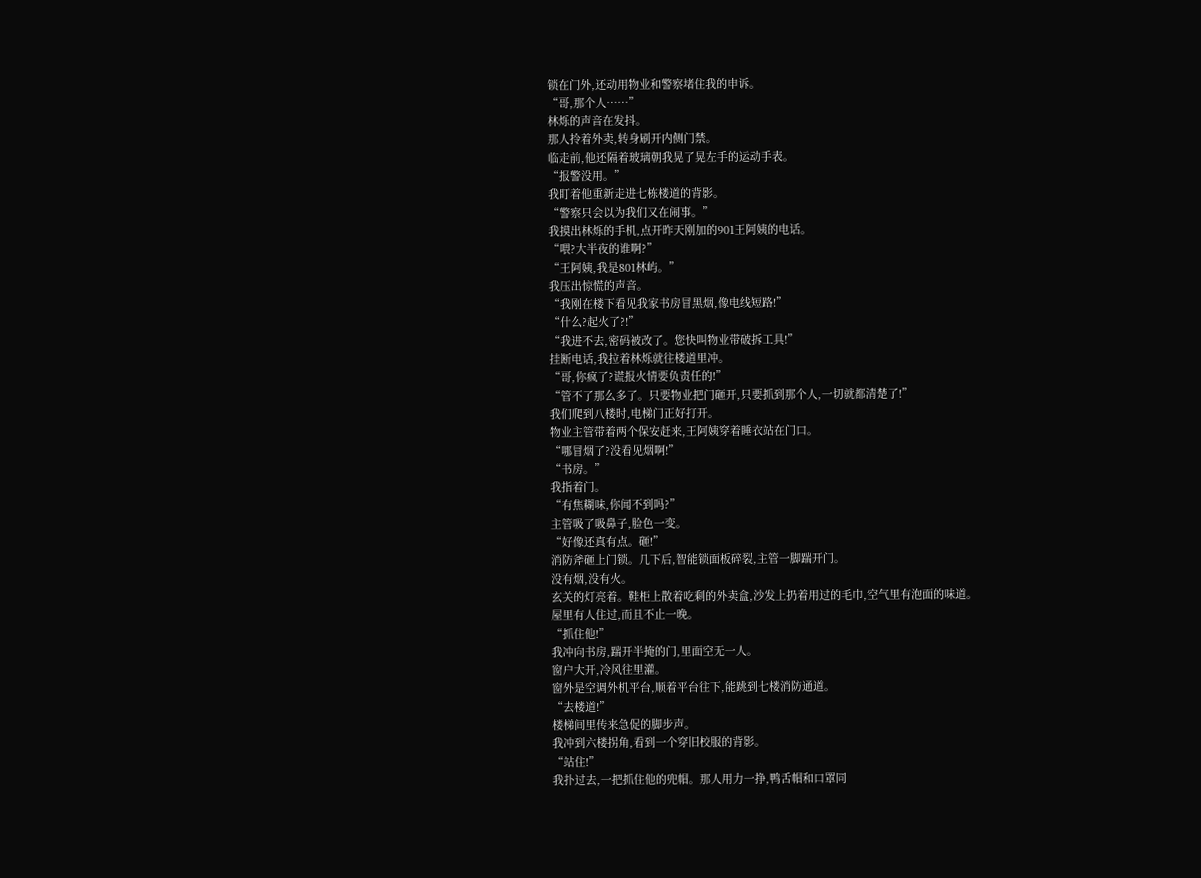锁在门外,还动用物业和警察堵住我的申诉。
“哥,那个人……”
林烁的声音在发抖。
那人拎着外卖,转身刷开内侧门禁。
临走前,他还隔着玻璃朝我晃了晃左手的运动手表。
“报警没用。”
我盯着他重新走进七栋楼道的背影。
“警察只会以为我们又在闹事。”
我摸出林烁的手机,点开昨天刚加的901王阿姨的电话。
“喂?大半夜的谁啊?”
“王阿姨,我是801林屿。”
我压出惊慌的声音。
“我刚在楼下看见我家书房冒黑烟,像电线短路!”
“什么?起火了?!”
“我进不去,密码被改了。您快叫物业带破拆工具!”
挂断电话,我拉着林烁就往楼道里冲。
“哥,你疯了?谎报火情要负责任的!”
“管不了那么多了。只要物业把门砸开,只要抓到那个人,一切就都清楚了!”
我们爬到八楼时,电梯门正好打开。
物业主管带着两个保安赶来,王阿姨穿着睡衣站在门口。
“哪冒烟了?没看见烟啊!”
“书房。”
我指着门。
“有焦糊味,你闻不到吗?”
主管吸了吸鼻子,脸色一变。
“好像还真有点。砸!”
消防斧砸上门锁。几下后,智能锁面板碎裂,主管一脚踹开门。
没有烟,没有火。
玄关的灯亮着。鞋柜上散着吃剩的外卖盒,沙发上扔着用过的毛巾,空气里有泡面的味道。
屋里有人住过,而且不止一晚。
“抓住他!”
我冲向书房,踹开半掩的门,里面空无一人。
窗户大开,冷风往里灌。
窗外是空调外机平台,顺着平台往下,能跳到七楼消防通道。
“去楼道!”
楼梯间里传来急促的脚步声。
我冲到六楼拐角,看到一个穿旧校服的背影。
“站住!”
我扑过去,一把抓住他的兜帽。那人用力一挣,鸭舌帽和口罩同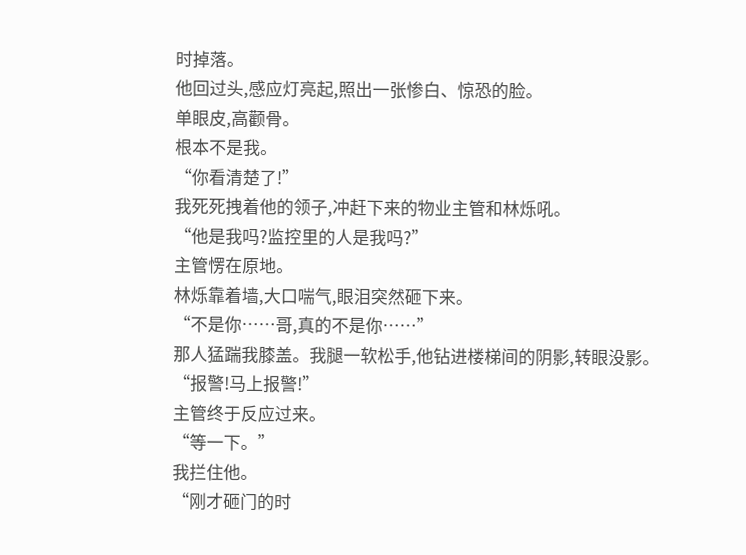时掉落。
他回过头,感应灯亮起,照出一张惨白、惊恐的脸。
单眼皮,高颧骨。
根本不是我。
“你看清楚了!”
我死死拽着他的领子,冲赶下来的物业主管和林烁吼。
“他是我吗?监控里的人是我吗?”
主管愣在原地。
林烁靠着墙,大口喘气,眼泪突然砸下来。
“不是你……哥,真的不是你……”
那人猛踹我膝盖。我腿一软松手,他钻进楼梯间的阴影,转眼没影。
“报警!马上报警!”
主管终于反应过来。
“等一下。”
我拦住他。
“刚才砸门的时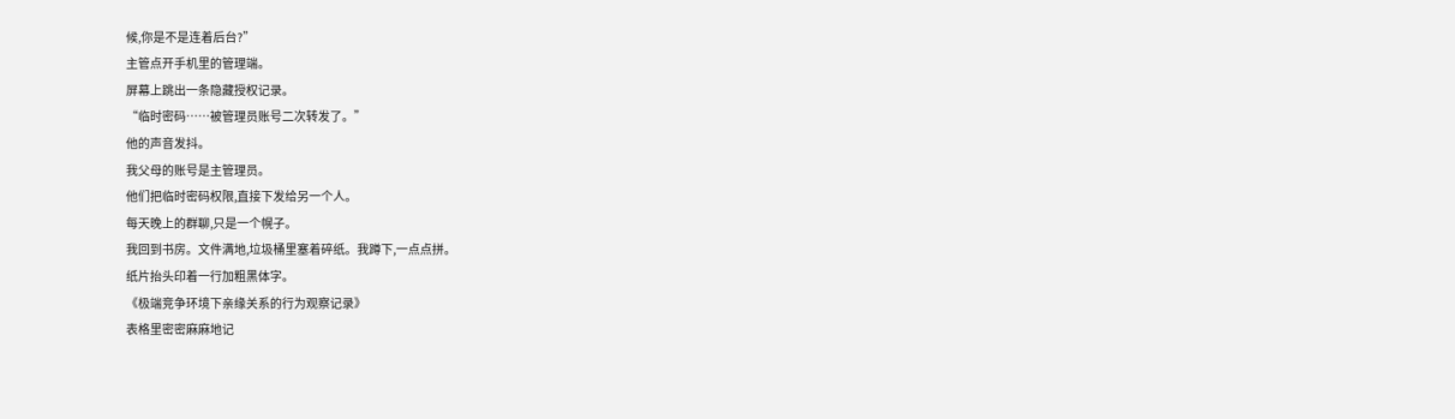候,你是不是连着后台?”
主管点开手机里的管理端。
屏幕上跳出一条隐藏授权记录。
“临时密码……被管理员账号二次转发了。”
他的声音发抖。
我父母的账号是主管理员。
他们把临时密码权限,直接下发给另一个人。
每天晚上的群聊,只是一个幌子。
我回到书房。文件满地,垃圾桶里塞着碎纸。我蹲下,一点点拼。
纸片抬头印着一行加粗黑体字。
《极端竞争环境下亲缘关系的行为观察记录》
表格里密密麻麻地记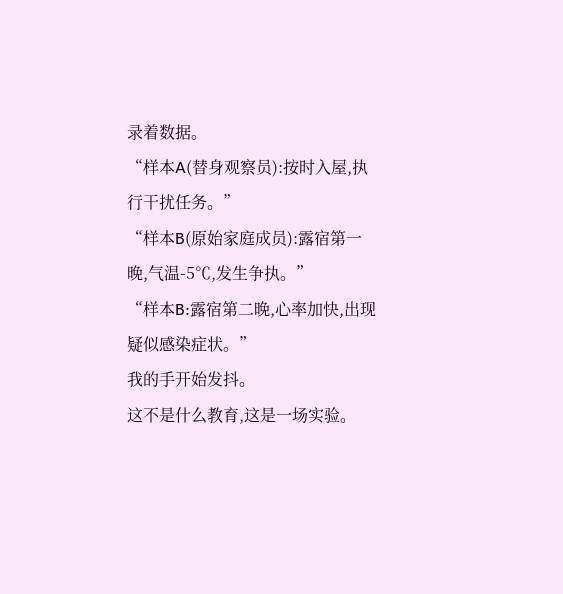录着数据。
“样本A(替身观察员):按时入屋,执行干扰任务。”
“样本B(原始家庭成员):露宿第一晚,气温-5℃,发生争执。”
“样本B:露宿第二晚,心率加快,出现疑似感染症状。”
我的手开始发抖。
这不是什么教育,这是一场实验。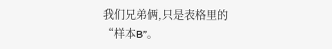我们兄弟俩,只是表格里的“样本B”。